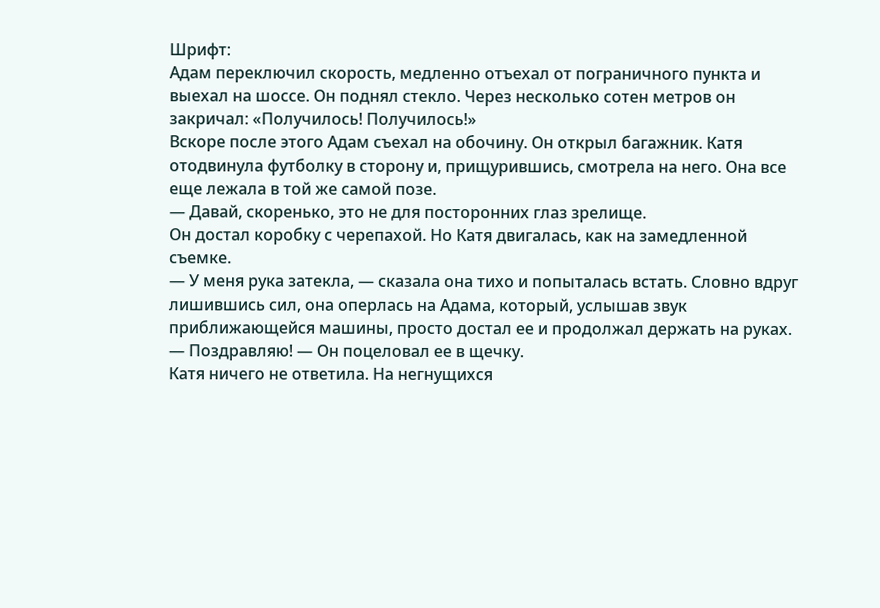Шрифт:
Адам переключил скорость, медленно отъехал от пограничного пункта и выехал на шоссе. Он поднял стекло. Через несколько сотен метров он закричал: «Получилось! Получилось!»
Вскоре после этого Адам съехал на обочину. Он открыл багажник. Катя отодвинула футболку в сторону и, прищурившись, смотрела на него. Она все еще лежала в той же самой позе.
— Давай, скоренько, это не для посторонних глаз зрелище.
Он достал коробку с черепахой. Но Катя двигалась, как на замедленной съемке.
— У меня рука затекла, — сказала она тихо и попыталась встать. Словно вдруг лишившись сил, она оперлась на Адама, который, услышав звук приближающейся машины, просто достал ее и продолжал держать на руках.
— Поздравляю! — Он поцеловал ее в щечку.
Катя ничего не ответила. На негнущихся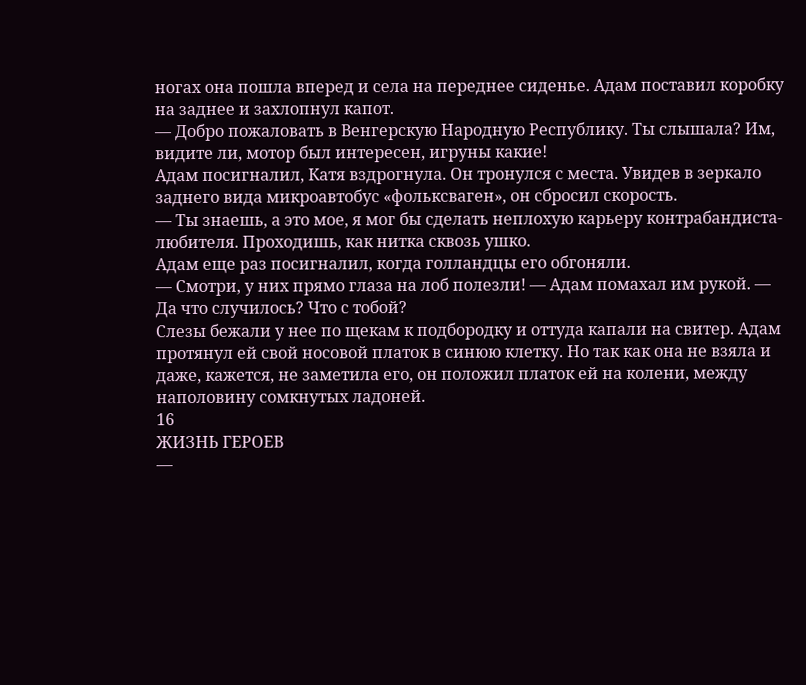ногах она пошла вперед и села на переднее сиденье. Адам поставил коробку на заднее и захлопнул капот.
— Добро пожаловать в Венгерскую Народную Республику. Ты слышала? Им, видите ли, мотор был интересен, игруны какие!
Адам посигналил, Катя вздрогнула. Он тронулся с места. Увидев в зеркало заднего вида микроавтобус «фольксваген», он сбросил скорость.
— Ты знаешь, а это мое, я мог бы сделать неплохую карьеру контрабандиста-любителя. Проходишь, как нитка сквозь ушко.
Адам еще раз посигналил, когда голландцы его обгоняли.
— Смотри, у них прямо глаза на лоб полезли! — Адам помахал им рукой. — Да что случилось? Что с тобой?
Слезы бежали у нее по щекам к подбородку и оттуда капали на свитер. Адам протянул ей свой носовой платок в синюю клетку. Но так как она не взяла и даже, кажется, не заметила его, он положил платок ей на колени, между наполовину сомкнутых ладоней.
16
ЖИЗНЬ ГЕРОЕВ
—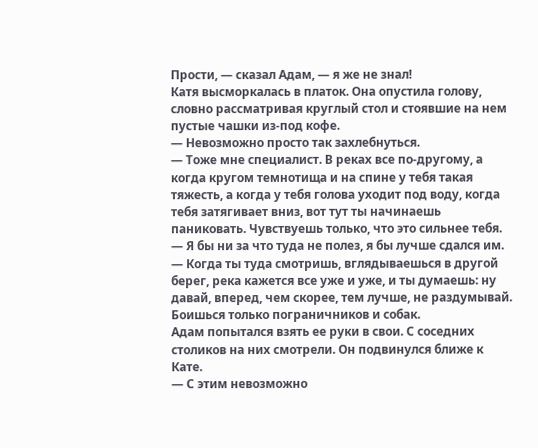Прости, — сказал Адам, — я же не знал!
Катя высморкалась в платок. Она опустила голову, словно рассматривая круглый стол и стоявшие на нем пустые чашки из-под кофе.
— Невозможно просто так захлебнуться.
— Тоже мне специалист. В реках все по-другому, а когда кругом темнотища и на спине у тебя такая тяжесть, а когда у тебя голова уходит под воду, когда тебя затягивает вниз, вот тут ты начинаешь паниковать. Чувствуешь только, что это сильнее тебя.
— Я бы ни за что туда не полез, я бы лучше сдался им.
— Когда ты туда смотришь, вглядываешься в другой берег, река кажется все уже и уже, и ты думаешь: ну давай, вперед, чем скорее, тем лучше, не раздумывай. Боишься только пограничников и собак.
Адам попытался взять ее руки в свои. С соседних столиков на них смотрели. Он подвинулся ближе к Кате.
— С этим невозможно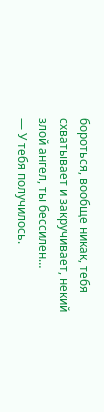бороться, вообще никак, тебя схватывает и закручивает, некий злой ангел, ты бессилен…
— У тебя получилось.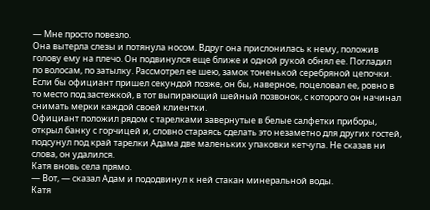— Мне просто повезло.
Она вытерла слезы и потянула носом. Вдруг она прислонилась к нему, положив голову ему на плечо. Он подвинулся еще ближе и одной рукой обнял ее. Погладил по волосам, по затылку. Рассмотрел ее шею, замок тоненькой серебряной цепочки. Если бы официант пришел секундой позже, он бы, наверное, поцеловал ее, ровно в то место под застежкой, в тот выпирающий шейный позвонок, с которого он начинал снимать мерки каждой своей клиентки.
Официант положил рядом с тарелками завернутые в белые салфетки приборы, открыл банку с горчицей и, словно стараясь сделать это незаметно для других гостей, подсунул под край тарелки Адама две маленьких упаковки кетчупа. Не сказав ни слова, он удалился.
Катя вновь села прямо.
— Вот, — сказал Адам и пододвинул к ней стакан минеральной воды.
Катя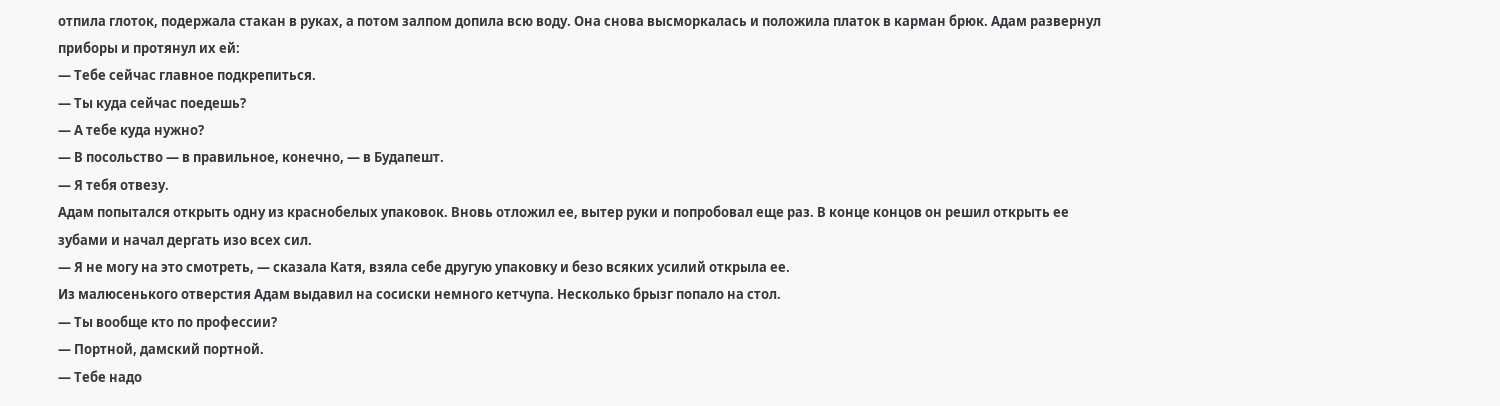отпила глоток, подержала стакан в руках, а потом залпом допила всю воду. Она снова высморкалась и положила платок в карман брюк. Адам развернул приборы и протянул их ей:
— Тебе сейчас главное подкрепиться.
— Ты куда сейчас поедешь?
— А тебе куда нужно?
— В посольство — в правильное, конечно, — в Будапешт.
— Я тебя отвезу.
Адам попытался открыть одну из краснобелых упаковок. Вновь отложил ее, вытер руки и попробовал еще раз. В конце концов он решил открыть ее зубами и начал дергать изо всех сил.
— Я не могу на это смотреть, — сказала Катя, взяла себе другую упаковку и безо всяких усилий открыла ее.
Из малюсенького отверстия Адам выдавил на сосиски немного кетчупа. Несколько брызг попало на стол.
— Ты вообще кто по профессии?
— Портной, дамский портной.
— Тебе надо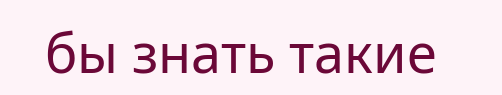бы знать такие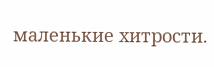маленькие хитрости.